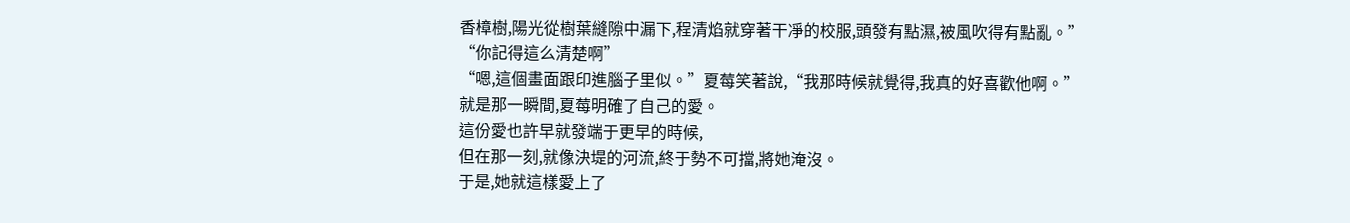香樟樹,陽光從樹葉縫隙中漏下,程清焰就穿著干凈的校服,頭發有點濕,被風吹得有點亂。”
“你記得這么清楚啊”
“嗯,這個畫面跟印進腦子里似。”夏莓笑著說,“我那時候就覺得,我真的好喜歡他啊。”
就是那一瞬間,夏莓明確了自己的愛。
這份愛也許早就發端于更早的時候,
但在那一刻,就像決堤的河流,終于勢不可擋,將她淹沒。
于是,她就這樣愛上了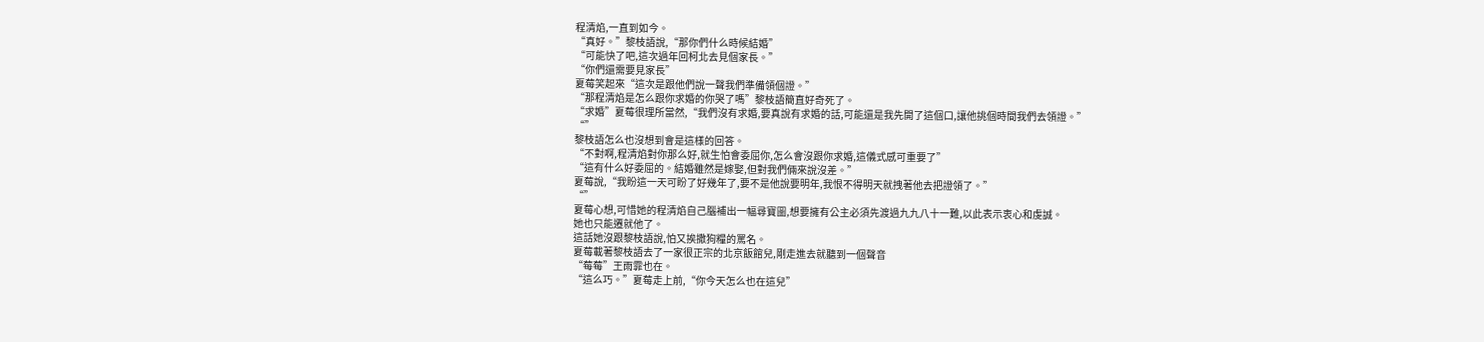程清焰,一直到如今。
“真好。”黎枝語說,“那你們什么時候結婚”
“可能快了吧,這次過年回柯北去見個家長。”
“你們還需要見家長”
夏莓笑起來“這次是跟他們說一聲我們準備領個證。”
“那程清焰是怎么跟你求婚的你哭了嗎”黎枝語簡直好奇死了。
“求婚”夏莓很理所當然,“我們沒有求婚,要真說有求婚的話,可能還是我先開了這個口,讓他挑個時間我們去領證。”
“”
黎枝語怎么也沒想到會是這樣的回答。
“不對啊,程清焰對你那么好,就生怕會委屈你,怎么會沒跟你求婚,這儀式感可重要了”
“這有什么好委屈的。結婚雖然是嫁娶,但對我們倆來說沒差。”
夏莓說,“我盼這一天可盼了好幾年了,要不是他說要明年,我恨不得明天就拽著他去把證領了。”
“”
夏莓心想,可惜她的程清焰自己腦補出一幅尋寶圖,想要擁有公主必須先渡過九九八十一難,以此表示衷心和虔誠。
她也只能遷就他了。
這話她沒跟黎枝語說,怕又挨撒狗糧的罵名。
夏莓載著黎枝語去了一家很正宗的北京飯館兒,剛走進去就聽到一個聲音
“莓莓”王雨霏也在。
“這么巧。”夏莓走上前,“你今天怎么也在這兒”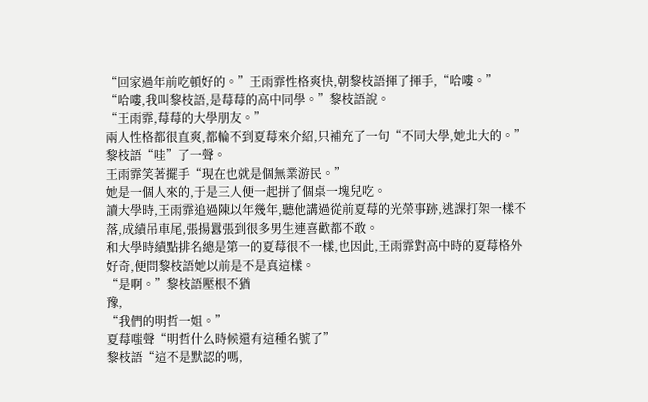“回家過年前吃頓好的。”王雨霏性格爽快,朝黎枝語揮了揮手,“哈嘍。”
“哈嘍,我叫黎枝語,是莓莓的高中同學。”黎枝語說。
“王雨霏,莓莓的大學朋友。”
兩人性格都很直爽,都輪不到夏莓來介紹,只補充了一句“不同大學,她北大的。”
黎枝語“哇”了一聲。
王雨霏笑著擺手“現在也就是個無業游民。”
她是一個人來的,于是三人便一起拼了個桌一塊兒吃。
讀大學時,王雨霏追過陳以年幾年,聽他講過從前夏莓的光榮事跡,逃課打架一樣不落,成績吊車尾,張揚囂張到很多男生連喜歡都不敢。
和大學時績點排名總是第一的夏莓很不一樣,也因此,王雨霏對高中時的夏莓格外好奇,便問黎枝語她以前是不是真這樣。
“是啊。”黎枝語壓根不猶
豫,
“我們的明哲一姐。”
夏莓嗤聲“明哲什么時候還有這種名號了”
黎枝語“這不是默認的嗎,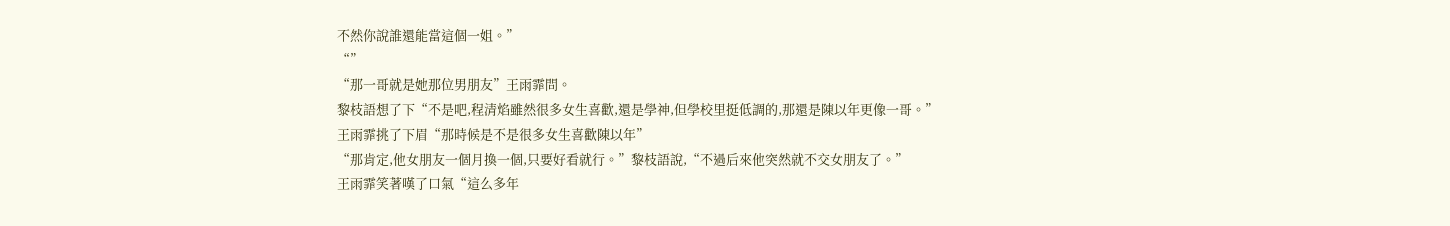不然你說誰還能當這個一姐。”
“”
“那一哥就是她那位男朋友”王雨霏問。
黎枝語想了下“不是吧,程清焰雖然很多女生喜歡,還是學神,但學校里挺低調的,那還是陳以年更像一哥。”
王雨霏挑了下眉“那時候是不是很多女生喜歡陳以年”
“那肯定,他女朋友一個月換一個,只要好看就行。”黎枝語說,“不過后來他突然就不交女朋友了。”
王雨霏笑著嘆了口氣“這么多年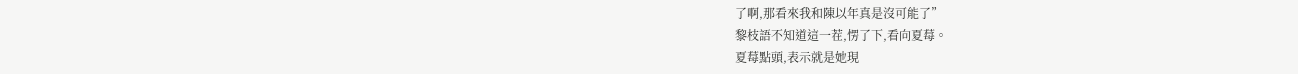了啊,那看來我和陳以年真是沒可能了”
黎枝語不知道這一茬,愣了下,看向夏莓。
夏莓點頭,表示就是她現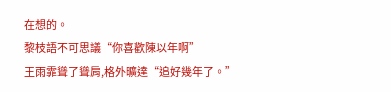在想的。
黎枝語不可思議“你喜歡陳以年啊”
王雨霏聳了聳肩,格外曠達“追好幾年了。”